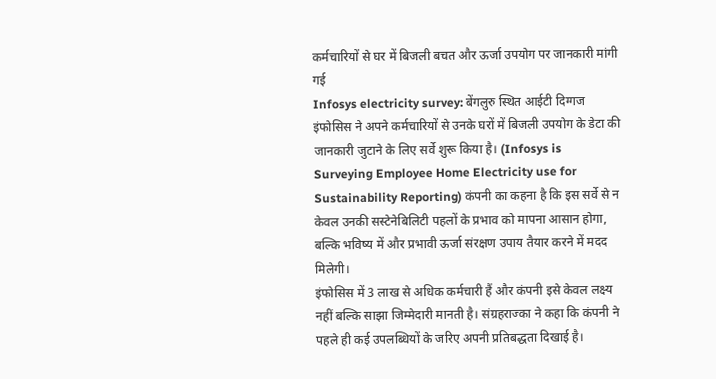कर्मचारियों से घर में बिजली बचत और ऊर्जा उपयोग पर जानकारी मांगी गई
Infosys electricity survey: बेंगलुरु स्थित आईटी दिग्गज इंफोसिस ने अपने कर्मचारियों से उनके घरों में बिजली उपयोग के डेटा की जानकारी जुटाने के लिए सर्वे शुरू किया है। (Infosys is Surveying Employee Home Electricity use for Sustainability Reporting) कंपनी का कहना है कि इस सर्वे से न केवल उनकी सस्टेनेबिलिटी पहलों के प्रभाव को मापना आसान होगा, बल्कि भविष्य में और प्रभावी ऊर्जा संरक्षण उपाय तैयार करने में मदद मिलेगी।
इंफोसिस में 3 लाख से अधिक कर्मचारी हैं और कंपनी इसे केवल लक्ष्य नहीं बल्कि साझा जिम्मेदारी मानती है। संग्रहराज्का ने कहा कि कंपनी ने पहले ही कई उपलब्धियों के जरिए अपनी प्रतिबद्धता दिखाई है।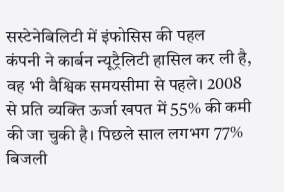सस्टेनेबिलिटी में इंफोसिस की पहल
कंपनी ने कार्बन न्यूट्रैलिटी हासिल कर ली है, वह भी वैश्विक समयसीमा से पहले। 2008 से प्रति व्यक्ति ऊर्जा खपत में 55% की कमी की जा चुकी है। पिछले साल लगभग 77% बिजली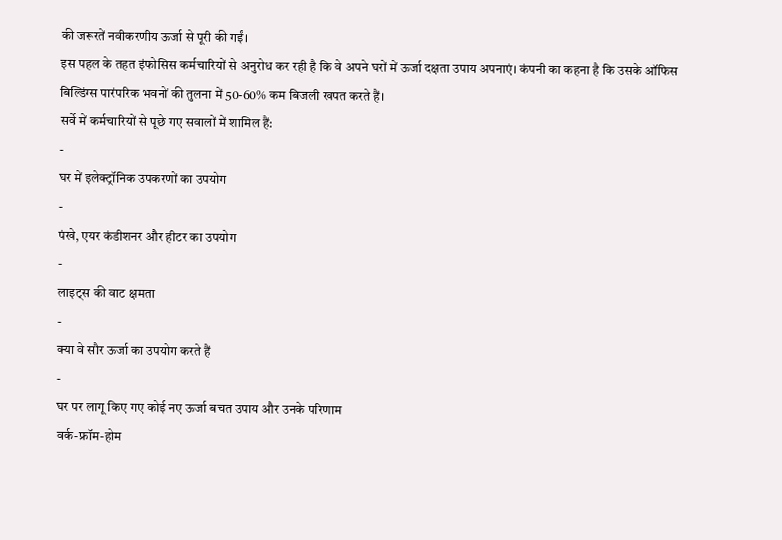की जरूरतें नवीकरणीय ऊर्जा से पूरी की गईं।
इस पहल के तहत इंफोसिस कर्मचारियों से अनुरोध कर रही है कि वे अपने घरों में ऊर्जा दक्षता उपाय अपनाएं। कंपनी का कहना है कि उसके ऑफिस बिल्डिंग्स पारंपरिक भवनों की तुलना में 50-60% कम बिजली खपत करते हैं।
सर्वे में कर्मचारियों से पूछे गए सवालों में शामिल हैं:
-
घर में इलेक्ट्रॉनिक उपकरणों का उपयोग
-
पंखे, एयर कंडीशनर और हीटर का उपयोग
-
लाइट्स की वाट क्षमता
-
क्या वे सौर ऊर्जा का उपयोग करते हैं
-
घर पर लागू किए गए कोई नए ऊर्जा बचत उपाय और उनके परिणाम
वर्क-फ्रॉम-होम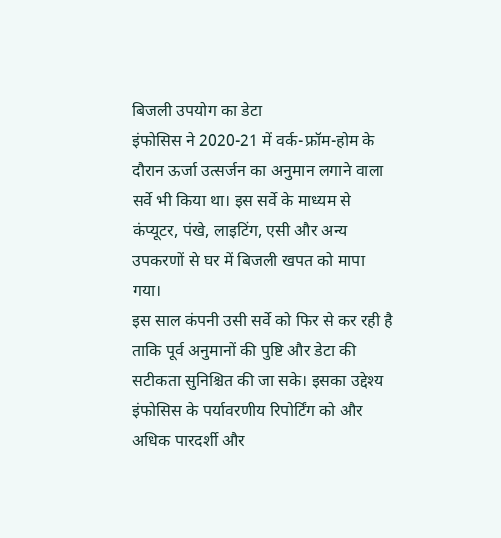बिजली उपयोग का डेटा
इंफोसिस ने 2020-21 में वर्क-फ्रॉम-होम के दौरान ऊर्जा उत्सर्जन का अनुमान लगाने वाला सर्वे भी किया था। इस सर्वे के माध्यम से कंप्यूटर, पंखे, लाइटिंग, एसी और अन्य उपकरणों से घर में बिजली खपत को मापा गया।
इस साल कंपनी उसी सर्वे को फिर से कर रही है ताकि पूर्व अनुमानों की पुष्टि और डेटा की सटीकता सुनिश्चित की जा सके। इसका उद्देश्य इंफोसिस के पर्यावरणीय रिपोर्टिंग को और अधिक पारदर्शी और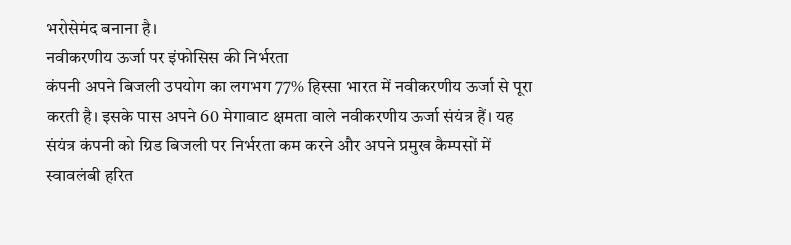भरोसेमंद बनाना है।
नवीकरणीय ऊर्जा पर इंफोसिस की निर्भरता
कंपनी अपने बिजली उपयोग का लगभग 77% हिस्सा भारत में नवीकरणीय ऊर्जा से पूरा करती है। इसके पास अपने 60 मेगावाट क्षमता वाले नवीकरणीय ऊर्जा संयंत्र हैं। यह संयंत्र कंपनी को ग्रिड बिजली पर निर्भरता कम करने और अपने प्रमुख कैम्पसों में स्वावलंबी हरित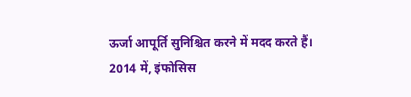ऊर्जा आपूर्ति सुनिश्चित करने में मदद करते हैं।
2014 में, इंफोसिस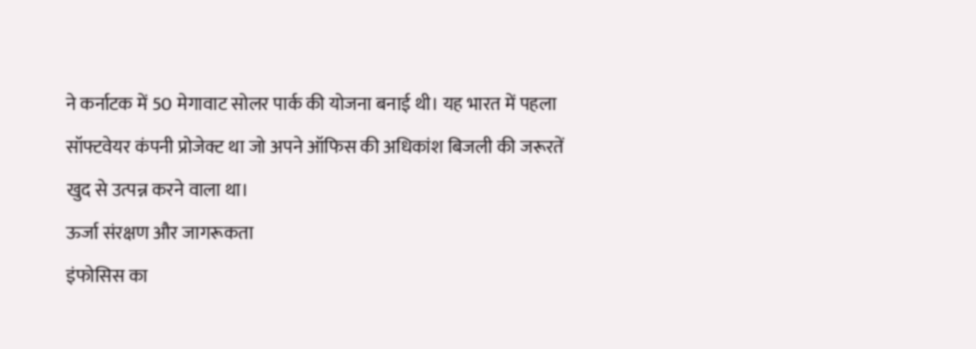ने कर्नाटक में 50 मेगावाट सोलर पार्क की योजना बनाई थी। यह भारत में पहला सॉफ्टवेयर कंपनी प्रोजेक्ट था जो अपने ऑफिस की अधिकांश बिजली की जरूरतें खुद से उत्पन्न करने वाला था।
ऊर्जा संरक्षण और जागरूकता
इंफोसिस का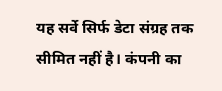यह सर्वे सिर्फ डेटा संग्रह तक सीमित नहीं है। कंपनी का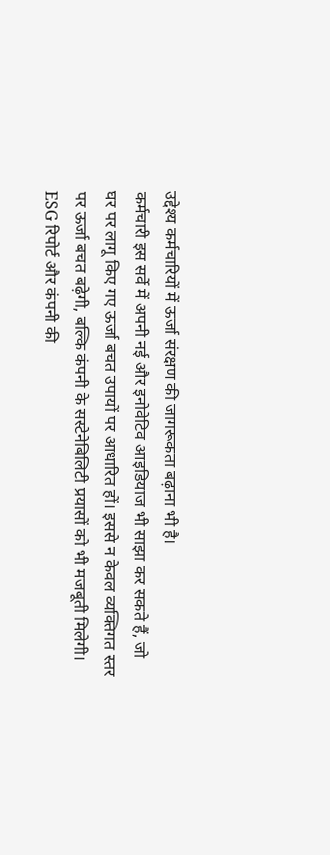उद्देश्य कर्मचारियों में ऊर्जा संरक्षण की जागरूकता बढ़ाना भी है।
कर्मचारी इस सर्वे में अपनी नई और इनोवेटिव आइडियाज भी साझा कर सकते हैं, जो घर पर लागू किए गए ऊर्जा बचत उपायों पर आधारित हों। इससे न केवल व्यक्तिगत स्तर पर ऊर्जा बचत बढ़ेगी, बल्कि कंपनी के सस्टेनेबिलिटी प्रयासों को भी मजबूती मिलेगी।
ESG रिपोर्ट और कंपनी की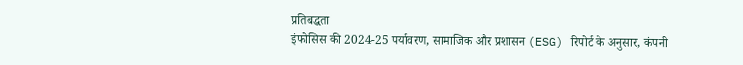प्रतिबद्धता
इंफोसिस की 2024-25 पर्यावरण, सामाजिक और प्रशासन (ESG) रिपोर्ट के अनुसार, कंपनी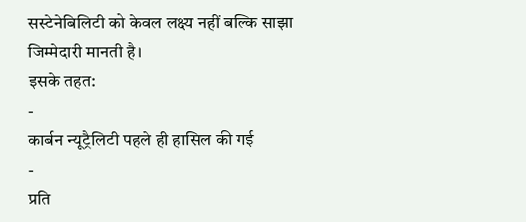सस्टेनेबिलिटी को केवल लक्ष्य नहीं बल्कि साझा जिम्मेदारी मानती है।
इसके तहत:
-
कार्बन न्यूट्रैलिटी पहले ही हासिल की गई
-
प्रति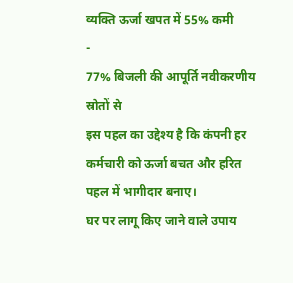व्यक्ति ऊर्जा खपत में 55% कमी
-
77% बिजली की आपूर्ति नवीकरणीय स्रोतों से
इस पहल का उद्देश्य है कि कंपनी हर कर्मचारी को ऊर्जा बचत और हरित पहल में भागीदार बनाए।
घर पर लागू किए जाने वाले उपाय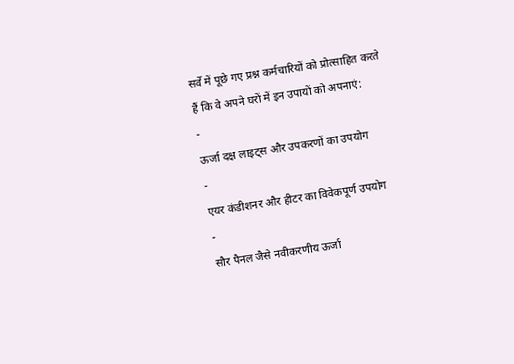सर्वे में पूछे गए प्रश्न कर्मचारियों को प्रोत्साहित करते हैं कि वे अपने घरों में इन उपायों को अपनाएं:
-
ऊर्जा दक्ष लाइट्स और उपकरणों का उपयोग
-
एयर कंडीशनर और हीटर का विवेकपूर्ण उपयोग
-
सौर पैनल जैसे नवीकरणीय ऊर्जा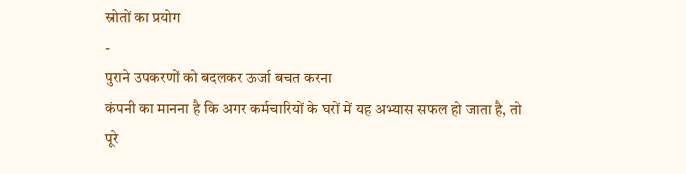स्रोतों का प्रयोग
-
पुराने उपकरणों को बदलकर ऊर्जा बचत करना
कंपनी का मानना है कि अगर कर्मचारियों के घरों में यह अभ्यास सफल हो जाता है, तो पूरे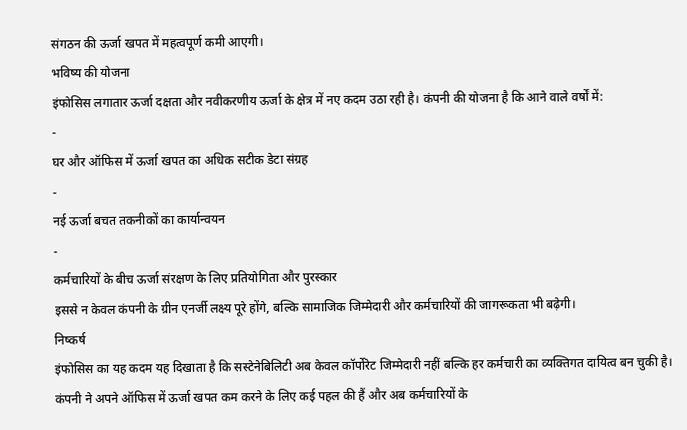संगठन की ऊर्जा खपत में महत्वपूर्ण कमी आएगी।
भविष्य की योजना
इंफोसिस लगातार ऊर्जा दक्षता और नवीकरणीय ऊर्जा के क्षेत्र में नए कदम उठा रही है। कंपनी की योजना है कि आने वाले वर्षों में:
-
घर और ऑफिस में ऊर्जा खपत का अधिक सटीक डेटा संग्रह
-
नई ऊर्जा बचत तकनीकों का कार्यान्वयन
-
कर्मचारियों के बीच ऊर्जा संरक्षण के लिए प्रतियोगिता और पुरस्कार
इससे न केवल कंपनी के ग्रीन एनर्जी लक्ष्य पूरे होंगे, बल्कि सामाजिक जिम्मेदारी और कर्मचारियों की जागरूकता भी बढ़ेगी।
निष्कर्ष
इंफोसिस का यह कदम यह दिखाता है कि सस्टेनेबिलिटी अब केवल कॉर्पोरेट जिम्मेदारी नहीं बल्कि हर कर्मचारी का व्यक्तिगत दायित्व बन चुकी है।
कंपनी ने अपने ऑफिस में ऊर्जा खपत कम करने के लिए कई पहल की हैं और अब कर्मचारियों के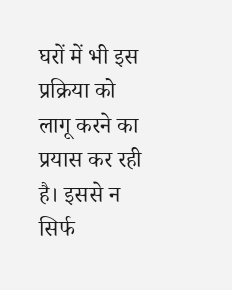घरों में भी इस प्रक्रिया को लागू करने का प्रयास कर रही है। इससे न सिर्फ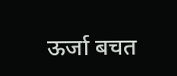ऊर्जा बचत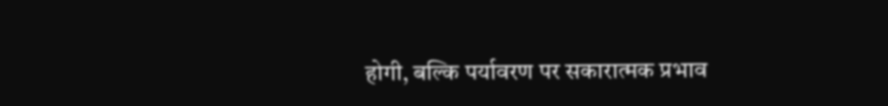होगी, बल्कि पर्यावरण पर सकारात्मक प्रभाव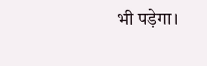भी पड़ेगा।